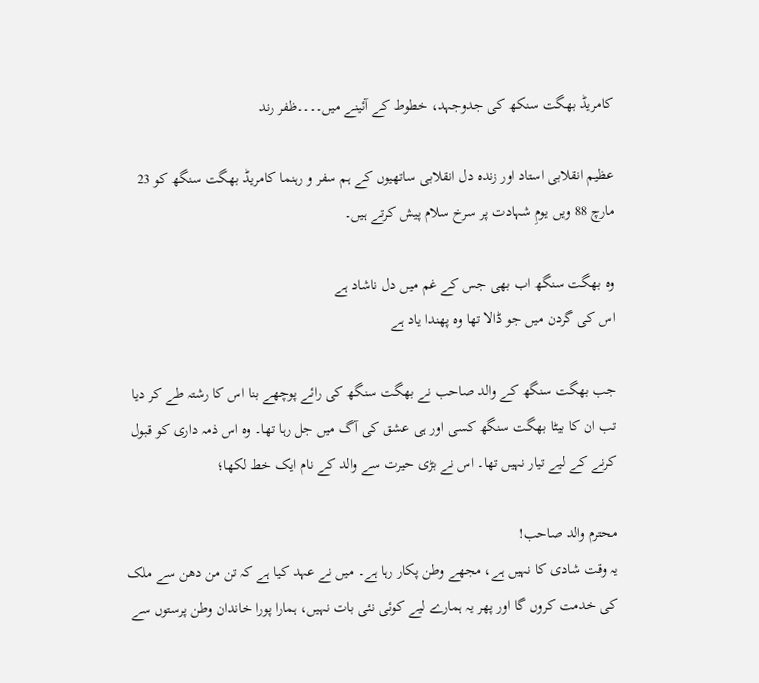کامریڈ بھگت سنکھ کی جدوجہد، خطوط کے آئینے میں۔۔۔۔ظفر رند

عظیم انقلابی استاد اور زندہ دل انقلابی ساتھیوں کے ہم سفر و رہنما کامریڈ بھگت سنگھ کو 23 مارچ 88 ویں یومِ شہادت پر سرخ سلام پیش کرتے ہیں۔

وہ بھگت سنگھ اب بھی جس کے غم میں دل ناشاد ہے
اس کی گردن میں جو ڈالا تھا وہ پھندا یاد ہے

جب بھگت سنگھ کے والد صاحب نے بھگت سنگھ کی رائے پوچھے بنا اس کا رشتہ طے کر دیا تب ان کا بیٹا بھگت سنگھ کسی اور ہی عشق کی آگ میں جل رہا تھا۔ وہ اس ذمہ داری کو قبول کرنے کے لیے تیار نہیں تھا۔ اس نے بڑی حیرت سے والد کے نام ایک خط لکھا؛

محترم والد صاحب!
یہ وقت شادی کا نہیں ہے، مجھے وطن پکار رہا ہے۔ میں نے عہد کیا ہے کہ تن من دھن سے ملک کی خدمت کروں گا اور پھر یہ ہمارے لیے کوئی نئی بات نہیں، ہمارا پورا خاندان وطن پرستوں سے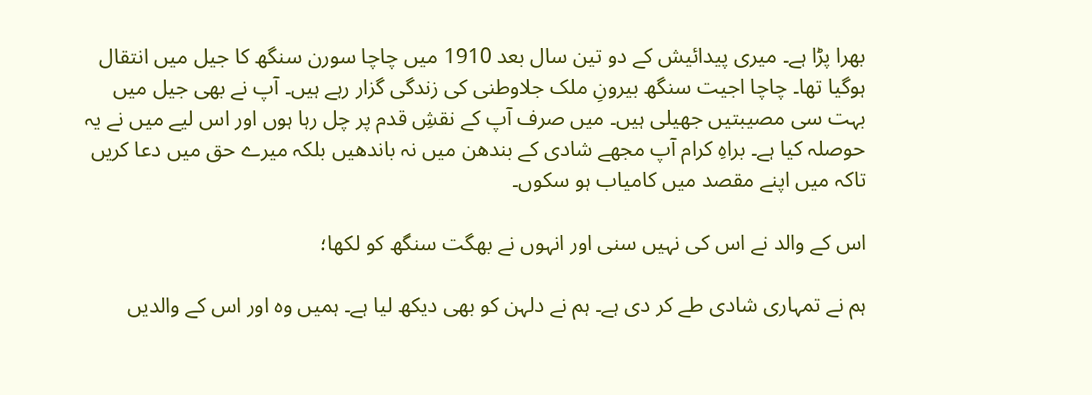بھرا پڑا ہے۔ میری پیدائیش کے دو تین سال بعد 1910 میں چاچا سورن سنگھ کا جیل میں انتقال ہوگیا تھا۔ چاچا اجیت سنگھ بیرونِ ملک جلاوطنی کی زندگی گزار رہے ہیں۔ آپ نے بھی جیل میں بہت سی مصیبتیں جھیلی ہیں۔ میں صرف آپ کے نقشِ قدم پر چل رہا ہوں اور اس لیے میں نے یہ حوصلہ کیا ہے۔ براہِ کرام آپ مجھے شادی کے بندھن میں نہ باندھیں بلکہ میرے حق میں دعا کریں تاکہ میں اپنے مقصد میں کامیاب ہو سکوں۔

اس کے والد نے اس کی نہیں سنی اور انہوں نے بھگت سنگھ کو لکھا؛

ہم نے تمہاری شادی طے کر دی ہے۔ ہم نے دلہن کو بھی دیکھ لیا ہے۔ ہمیں وہ اور اس کے والدیں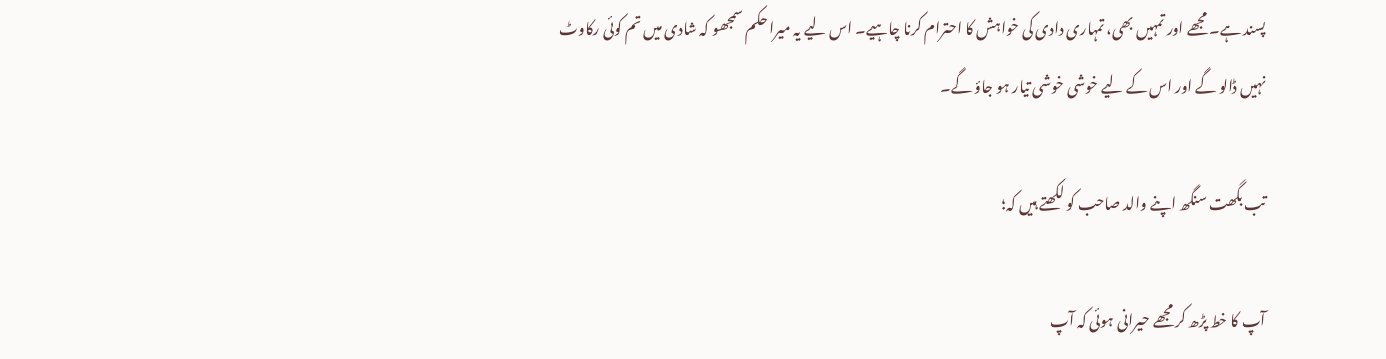پسند ہے۔ مجھے اور تمہیں بھی، تمہاری دادی کی خواہش کا احترام کرنا چاہیے۔ اس لیے یہ میرا حکم سمجھو کہ شادی میں تم کوئی رکاوٹ نہیں ڈالو گے اور اس کے لیے خوشی خوشی تیار ہو جاؤ گے۔

تب بگھت سنگھ اپنے والد صاحب کو لکھتے ہیں کہ؛

آپ کا خط پڑھ کر مجھے حیرانی ہوئی کہ آپ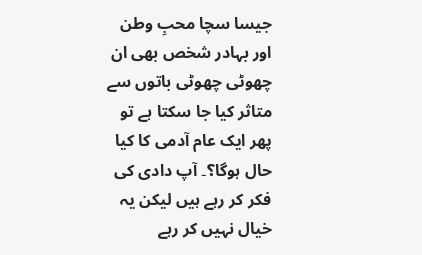جیسا سچا محبِ وطن اور بہادر شخص بھی ان چھوٹی چھوٹی باتوں سے متاثر کیا جا سکتا ہے تو پھر ایک عام آدمی کا کیا حال ہوگا؟۔ آپ دادی کی فکر کر رہے ہیں لیکن یہ خیال نہیں کر رہے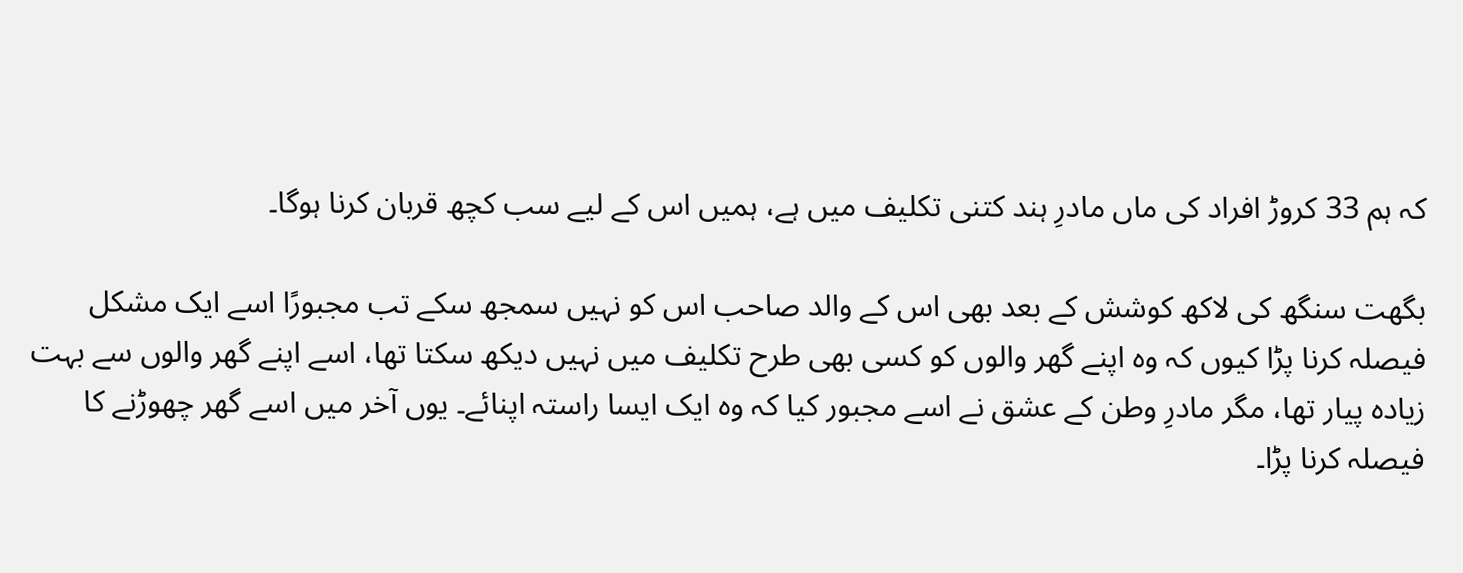کہ ہم 33 کروڑ افراد کی ماں مادرِ ہند کتنی تکلیف میں ہے، ہمیں اس کے لیے سب کچھ قربان کرنا ہوگا۔

بگھت سنگھ کی لاکھ کوشش کے بعد بھی اس کے والد صاحب اس کو نہیں سمجھ سکے تب مجبورًا اسے ایک مشکل فیصلہ کرنا پڑا کیوں کہ وہ اپنے گھر والوں کو کسی بھی طرح تکلیف میں نہیں دیکھ سکتا تھا، اسے اپنے گھر والوں سے بہت زیادہ پیار تھا، مگر مادرِ وطن کے عشق نے اسے مجبور کیا کہ وہ ایک ایسا راستہ اپنائے۔ یوں آخر میں اسے گھر چھوڑنے کا فیصلہ کرنا پڑا۔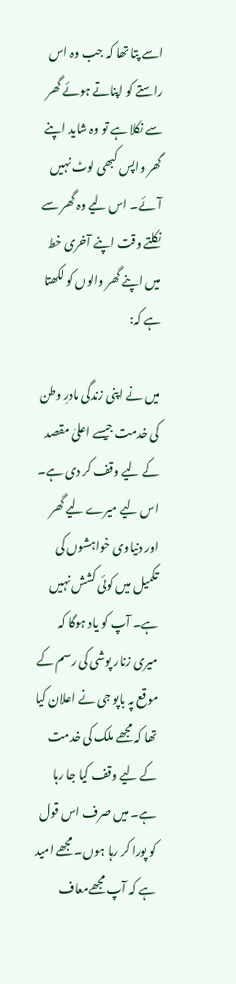اسے پتا تھا کہ جب وہ اس راستے کو اپناتے ہوئے گھر سے نکلا ہے تو وہ شاید اپنے گھر واپس کبھی لوٹ نہیں آئے۔ اس لیے وہ گھر سے نکلتے وقت اپنے آخری خط میں اپنے گھر والوں کو لکھتا ہے کہ:

میں نے اپنی زندگی مادرِ وطن کی خدمت جیسے اعلیٰ مقصد کے لیے وقف کر دی ہے۔ اس لیے میرے لیے گھر اور دنیاوی خواہشوں کی تکمیل میں کوئی کشش نہیں ہے۔ آپ کو یاد ہوگا کہ میری زنار پوشی کی رسم کے موقع پہ باپو جی نے اعلان کیا تھا کہ مجھے ملک کی خدمت کے لیے وقف کیا جا رہا ہے۔ میں صرف اس قول کو پورا کر رہا ہوں۔ مجھے امید ہے کہ آپ مجھےمعاف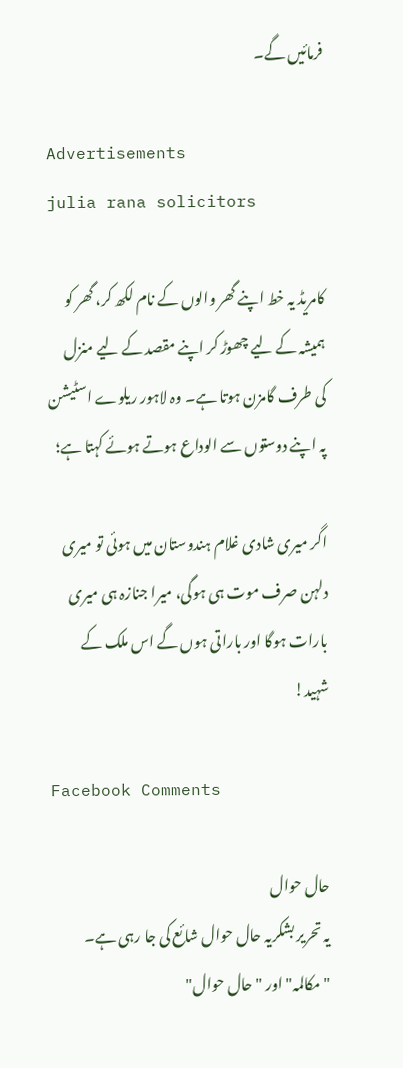فرمائیں گے۔

Advertisements
julia rana solicitors

کامریڈ یہ خط اپنے گھر والوں کے نام لکھ کر، گھر کو ہمیشہ کے لیے چھوڑ کر اپنے مقصد کے لیے منزل کی طرف گامزن ہوتا ہے۔ وہ لاہور ریلوے اسٹیشن پہ اپنے دوستوں سے الوداع ہوتے ہوئے کہتا ہے؛

اگر میری شادی غلام ہندوستان میں ہوئی تو میری دلہن صرف موت ہی ہوگی، میرا جنازہ ہی میری بارات ہوگا اور باراتی ہوں گے اس ملک کے شہید!

Facebook Comments

حال حوال
یہ تحریر بشکریہ حال حوال شائع کی جا رہی ہے۔ "مکالمہ" اور "حال حوال"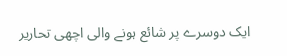ایک دوسرے پر شائع ہونے والی اچھی تحاریر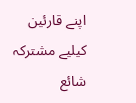اپنے قارئین کیلیے مشترکہ شائع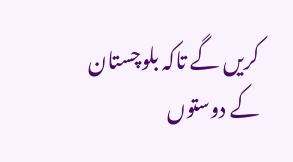کریں گے تاکہ بلوچستان کے دوستوں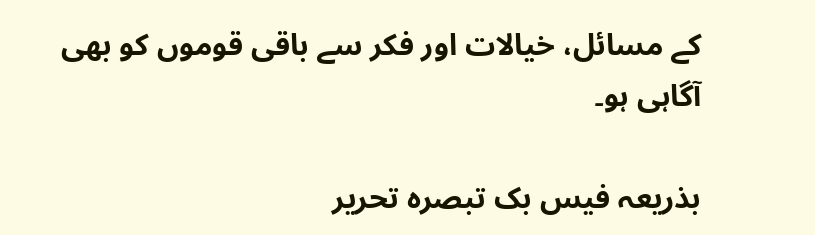کے مسائل، خیالات اور فکر سے باقی قوموں کو بھی آگاہی ہو۔

بذریعہ فیس بک تبصرہ تحریر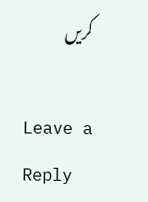کریں

Leave a Reply